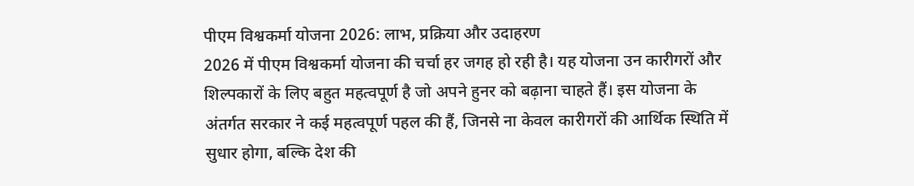पीएम विश्वकर्मा योजना 2026: लाभ, प्रक्रिया और उदाहरण
2026 में पीएम विश्वकर्मा योजना की चर्चा हर जगह हो रही है। यह योजना उन कारीगरों और शिल्पकारों के लिए बहुत महत्वपूर्ण है जो अपने हुनर को बढ़ाना चाहते हैं। इस योजना के अंतर्गत सरकार ने कई महत्वपूर्ण पहल की हैं, जिनसे ना केवल कारीगरों की आर्थिक स्थिति में सुधार होगा, बल्कि देश की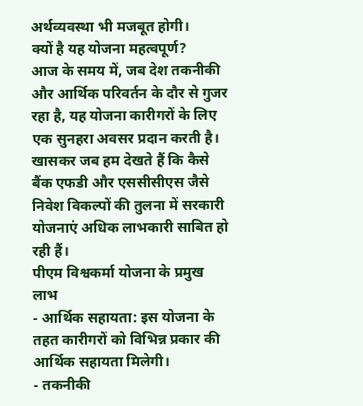अर्थव्यवस्था भी मजबूत होगी।
क्यों है यह योजना महत्वपूर्ण?
आज के समय में, जब देश तकनीकी और आर्थिक परिवर्तन के दौर से गुजर रहा है, यह योजना कारीगरों के लिए एक सुनहरा अवसर प्रदान करती है। खासकर जब हम देखते हैं कि कैसे बैंक एफडी और एससीसीएस जैसे निवेश विकल्पों की तुलना में सरकारी योजनाएं अधिक लाभकारी साबित हो रही हैं।
पीएम विश्वकर्मा योजना के प्रमुख लाभ
- आर्थिक सहायता: इस योजना के तहत कारीगरों को विभिन्न प्रकार की आर्थिक सहायता मिलेगी।
- तकनीकी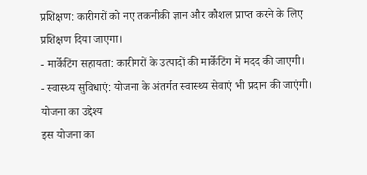प्रशिक्षण: कारीगरों को नए तकनीकी ज्ञान और कौशल प्राप्त करने के लिए प्रशिक्षण दिया जाएगा।
- मार्केटिंग सहायता: कारीगरों के उत्पादों की मार्केटिंग में मदद की जाएगी।
- स्वास्थ्य सुविधाएं: योजना के अंतर्गत स्वास्थ्य सेवाएं भी प्रदान की जाएंगी।
योजना का उद्देश्य
इस योजना का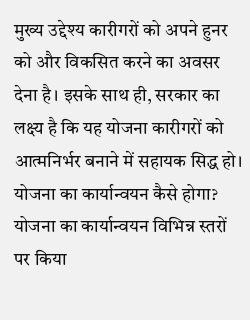मुख्य उद्देश्य कारीगरों को अपने हुनर को और विकसित करने का अवसर देना है। इसके साथ ही, सरकार का लक्ष्य है कि यह योजना कारीगरों को आत्मनिर्भर बनाने में सहायक सिद्ध हो।
योजना का कार्यान्वयन कैसे होगा?
योजना का कार्यान्वयन विभिन्न स्तरों पर किया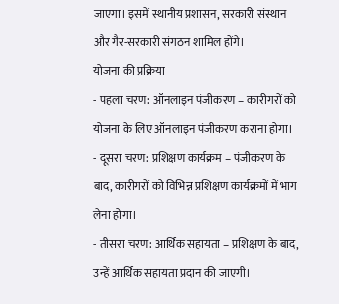जाएगा। इसमें स्थानीय प्रशासन, सरकारी संस्थान और गैर-सरकारी संगठन शामिल होंगे।
योजना की प्रक्रिया
- पहला चरण: ऑनलाइन पंजीकरण – कारीगरों को योजना के लिए ऑनलाइन पंजीकरण कराना होगा।
- दूसरा चरण: प्रशिक्षण कार्यक्रम – पंजीकरण के बाद, कारीगरों को विभिन्न प्रशिक्षण कार्यक्रमों में भाग लेना होगा।
- तीसरा चरण: आर्थिक सहायता – प्रशिक्षण के बाद, उन्हें आर्थिक सहायता प्रदान की जाएगी।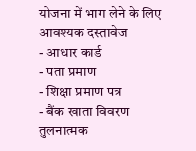योजना में भाग लेने के लिए आवश्यक दस्तावेज
- आधार कार्ड
- पता प्रमाण
- शिक्षा प्रमाण पत्र
- बैंक खाता विवरण
तुलनात्मक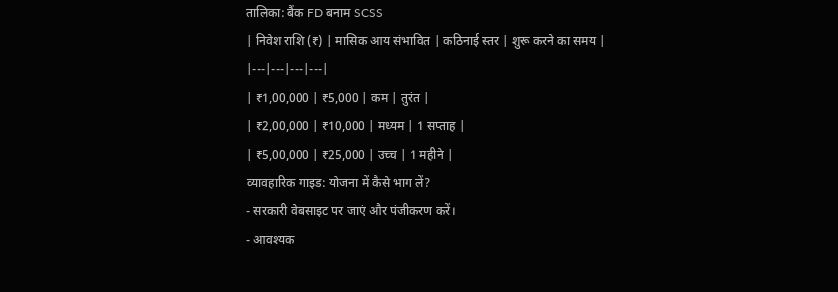तालिका: बैंक FD बनाम SCSS
| निवेश राशि (₹) | मासिक आय संभावित | कठिनाई स्तर | शुरू करने का समय |
|---|---|---|---|
| ₹1,00,000 | ₹5,000 | कम | तुरंत |
| ₹2,00,000 | ₹10,000 | मध्यम | 1 सप्ताह |
| ₹5,00,000 | ₹25,000 | उच्च | 1 महीने |
व्यावहारिक गाइड: योजना में कैसे भाग लें?
- सरकारी वेबसाइट पर जाएं और पंजीकरण करें।
- आवश्यक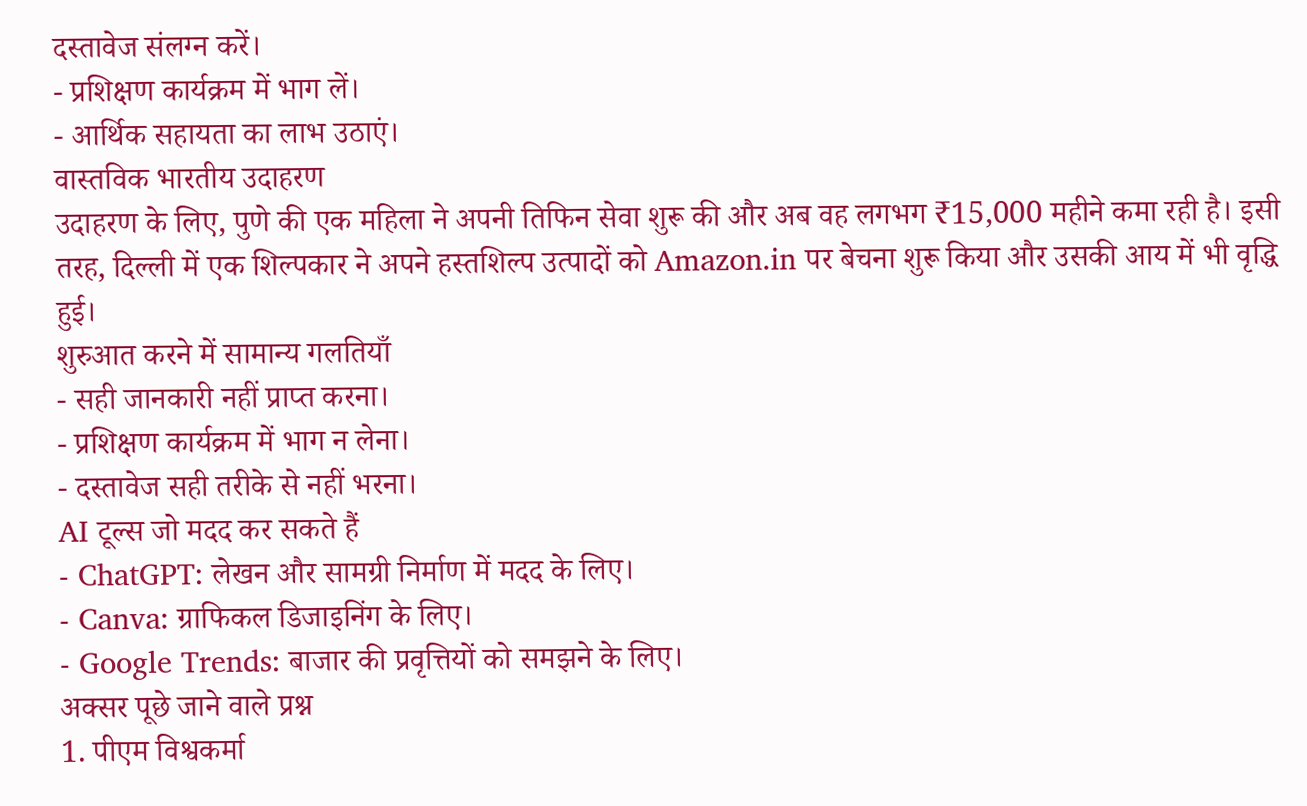दस्तावेज संलग्न करें।
- प्रशिक्षण कार्यक्रम में भाग लें।
- आर्थिक सहायता का लाभ उठाएं।
वास्तविक भारतीय उदाहरण
उदाहरण के लिए, पुणे की एक महिला ने अपनी तिफिन सेवा शुरू की और अब वह लगभग ₹15,000 महीने कमा रही है। इसी तरह, दिल्ली में एक शिल्पकार ने अपने हस्तशिल्प उत्पादों को Amazon.in पर बेचना शुरू किया और उसकी आय में भी वृद्धि हुई।
शुरुआत करने में सामान्य गलतियाँ
- सही जानकारी नहीं प्राप्त करना।
- प्रशिक्षण कार्यक्रम में भाग न लेना।
- दस्तावेज सही तरीके से नहीं भरना।
AI टूल्स जो मदद कर सकते हैं
- ChatGPT: लेखन और सामग्री निर्माण में मदद के लिए।
- Canva: ग्राफिकल डिजाइनिंग के लिए।
- Google Trends: बाजार की प्रवृत्तियों को समझने के लिए।
अक्सर पूछे जाने वाले प्रश्न
1. पीएम विश्वकर्मा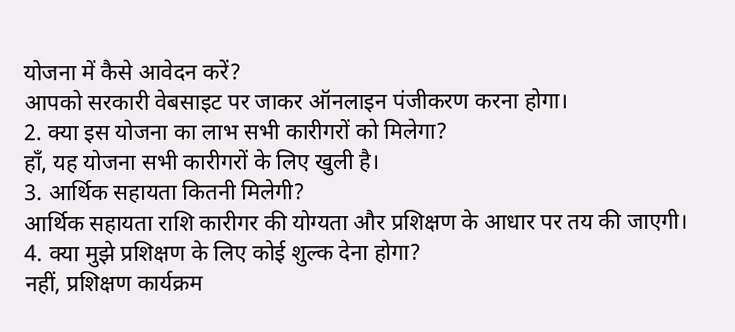योजना में कैसे आवेदन करें?
आपको सरकारी वेबसाइट पर जाकर ऑनलाइन पंजीकरण करना होगा।
2. क्या इस योजना का लाभ सभी कारीगरों को मिलेगा?
हाँ, यह योजना सभी कारीगरों के लिए खुली है।
3. आर्थिक सहायता कितनी मिलेगी?
आर्थिक सहायता राशि कारीगर की योग्यता और प्रशिक्षण के आधार पर तय की जाएगी।
4. क्या मुझे प्रशिक्षण के लिए कोई शुल्क देना होगा?
नहीं, प्रशिक्षण कार्यक्रम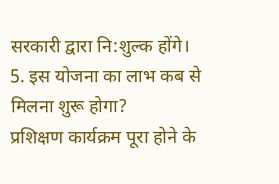सरकारी द्वारा नि:शुल्क होंगे।
5. इस योजना का लाभ कब से मिलना शुरू होगा?
प्रशिक्षण कार्यक्रम पूरा होने के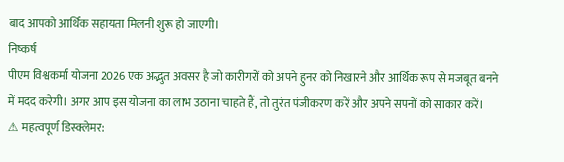बाद आपको आर्थिक सहायता मिलनी शुरू हो जाएगी।
निष्कर्ष
पीएम विश्वकर्मा योजना 2026 एक अद्भुत अवसर है जो कारीगरों को अपने हुनर को निखारने और आर्थिक रूप से मजबूत बनने में मदद करेगी। अगर आप इस योजना का लाभ उठाना चाहते हैं, तो तुरंत पंजीकरण करें और अपने सपनों को साकार करें।
⚠ महत्वपूर्ण डिस्क्लेमर: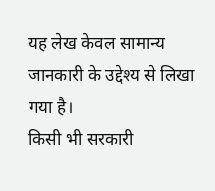यह लेख केवल सामान्य जानकारी के उद्देश्य से लिखा गया है।
किसी भी सरकारी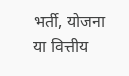भर्ती, योजना या वित्तीय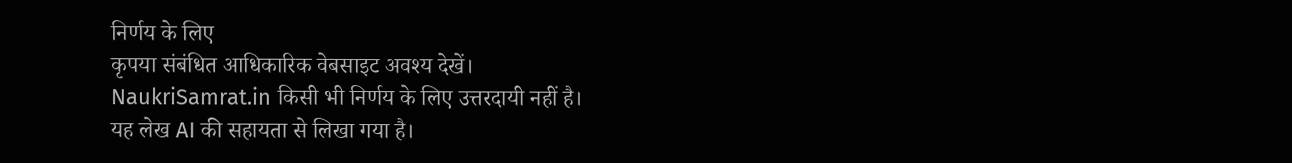निर्णय के लिए
कृपया संबंधित आधिकारिक वेबसाइट अवश्य देखें।
NaukriSamrat.in किसी भी निर्णय के लिए उत्तरदायी नहीं है।
यह लेख AI की सहायता से लिखा गया है।